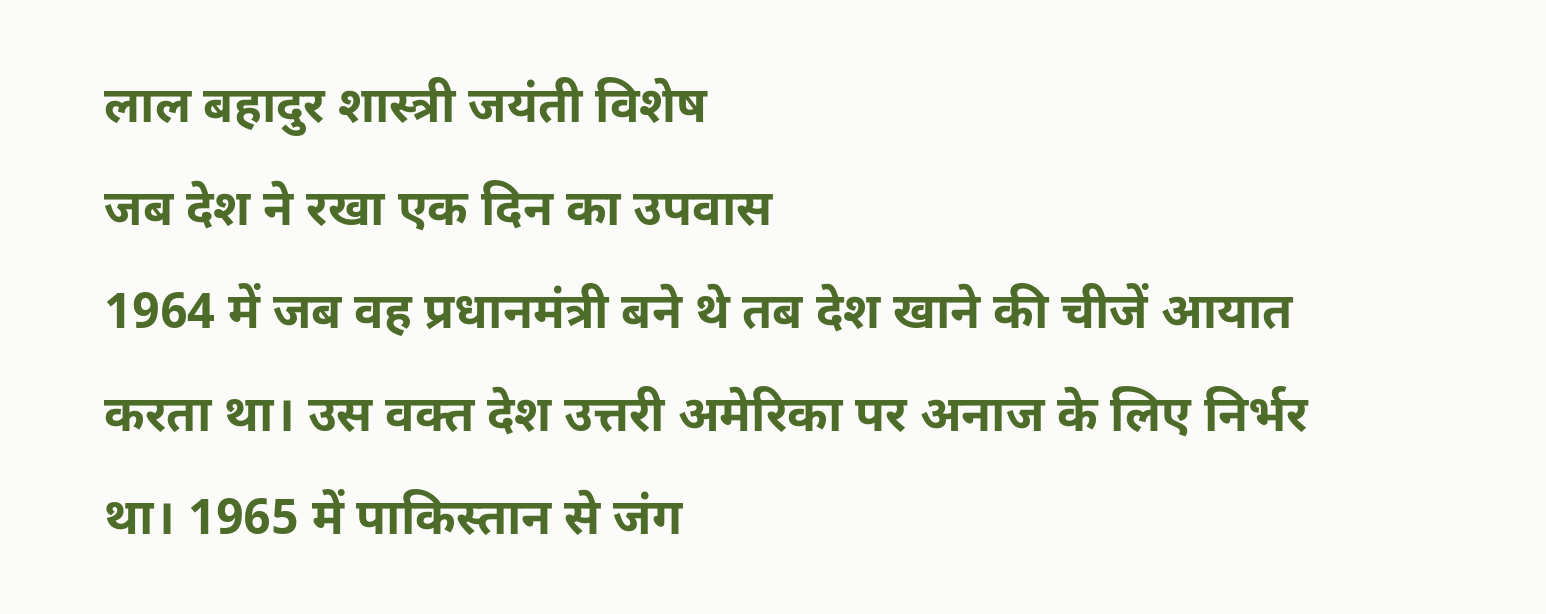लाल बहादुर शास्त्री जयंती विशेष
जब देश ने रखा एक दिन का उपवास
1964 में जब वह प्रधानमंत्री बने थे तब देश खाने की चीजें आयात करता था। उस वक्त देश उत्तरी अमेरिका पर अनाज के लिए निर्भर था। 1965 में पाकिस्तान से जंग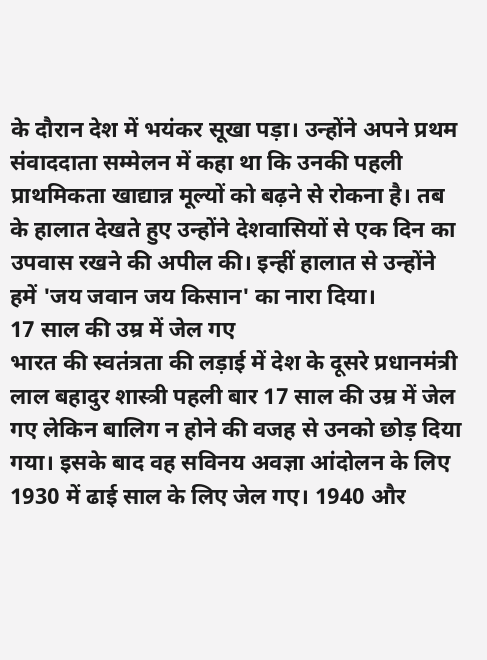के दौरान देश में भयंकर सूखा पड़ा। उन्होंने अपने प्रथम संवाददाता सम्मेलन में कहा था कि उनकी पहली प्राथमिकता खाद्यान्न मूल्यों को बढ़ने से रोकना है। तब के हालात देखते हुए उन्होंने देशवासियों से एक दिन का उपवास रखने की अपील की। इन्हीं हालात से उन्होंने हमें 'जय जवान जय किसान' का नारा दिया।
17 साल की उम्र में जेल गए
भारत की स्वतंत्रता की लड़ाई में देश के दूसरे प्रधानमंत्री लाल बहादुर शास्त्री पहली बार 17 साल की उम्र में जेल गए लेकिन बालिग न होने की वजह से उनको छोड़ दिया गया। इसके बाद वह सविनय अवज्ञा आंदोलन के लिए 1930 में ढाई साल के लिए जेल गए। 1940 और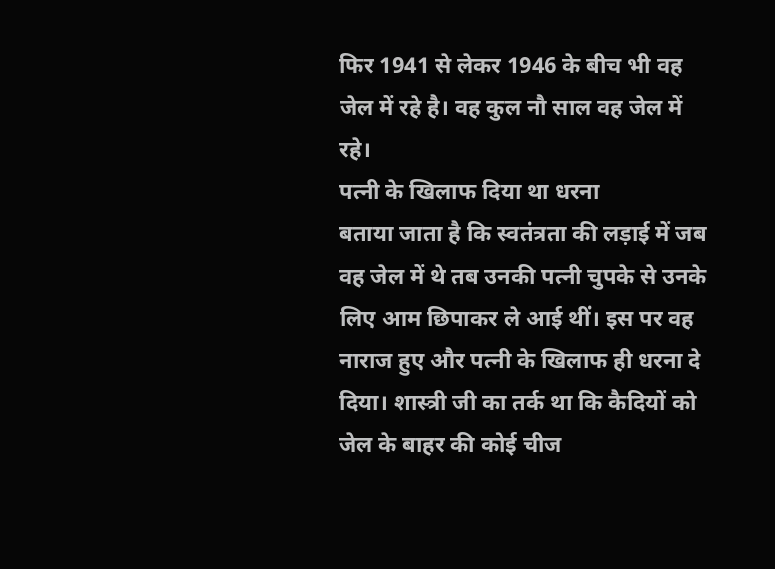फिर 1941 से लेकर 1946 के बीच भी वह जेल में रहे है। वह कुल नौ साल वह जेल में रहे।
पत्नी के खिलाफ दिया था धरना
बताया जाता है कि स्वतंत्रता की लड़ाई में जब वह जेल में थे तब उनकी पत्नी चुपके से उनके लिए आम छिपाकर ले आई थीं। इस पर वह नाराज हुए और पत्नी के खिलाफ ही धरना दे दिया। शास्त्री जी का तर्क था कि कैदियों को जेल के बाहर की कोई चीज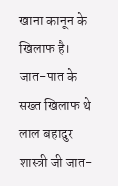खाना कानून के खिलाफ है।
जात-पात के सख्त खिलाफ थे
लाल बहादुर शास्त्री जी जात-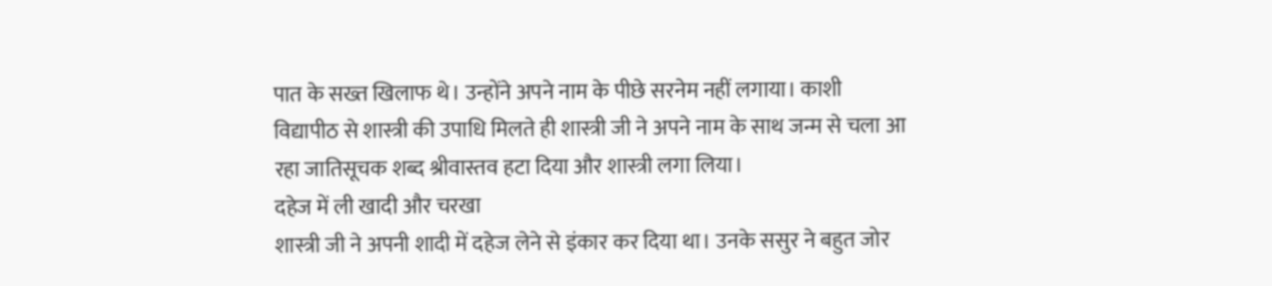पात के सख्त खिलाफ थे। उन्होंने अपने नाम के पीछे सरनेम नहीं लगाया। काशी विद्यापीठ से शास्त्री की उपाधि मिलते ही शास्त्री जी ने अपने नाम के साथ जन्म से चला आ रहा जातिसूचक शब्द श्रीवास्तव हटा दिया और शास्त्री लगा लिया।
दहेज में ली खादी और चरखा
शास्त्री जी ने अपनी शादी में दहेज लेने से इंकार कर दिया था। उनके ससुर ने बहुत जोर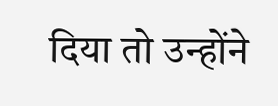दिया तो उन्होंने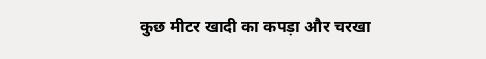कुछ मीटर खादी का कपड़ा और चरखा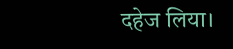दहेज लिया।